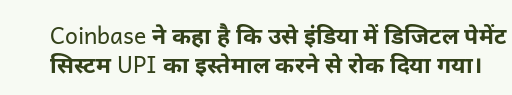Coinbase ने कहा है कि उसे इंडिया में डिजिटल पेमेंट सिस्टम UPI का इस्तेमाल करने से रोक दिया गया।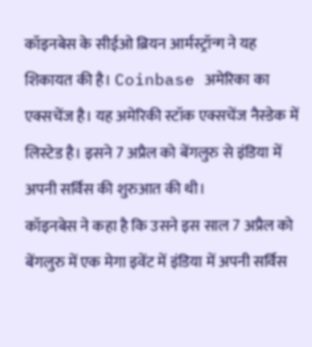कॉइनबेस के सीईओ ब्रियन आर्मस्ट्रॉन्ग ने यह शिकायत की है। Coinbase अमेरिका का एक्सचेंज है। यह अमेरिकी स्टॉक एक्सचेंज नैस्डेक में लिस्टेड है। इसने 7 अप्रैल को बेंगलुरु से इंडिया में अपनी सर्विस की शुरुआत की थी।
कॉइनबेस ने कहा है कि उसने इस साल 7 अप्रैल को बेंगलुरु में एक मेगा इवेंट में इंडिया में अपनी सर्विस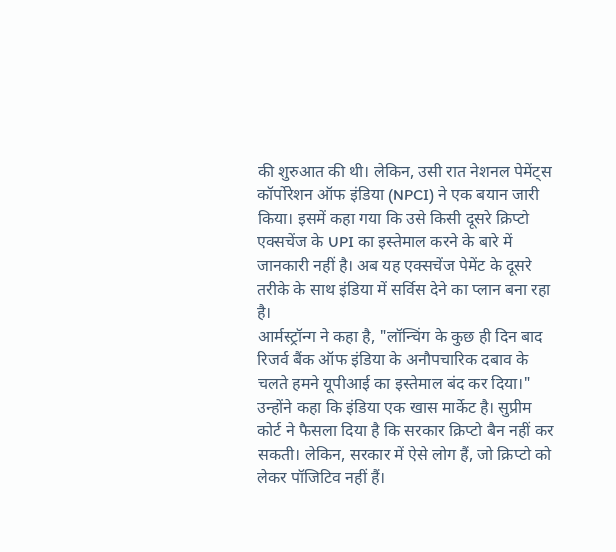की शुरुआत की थी। लेकिन, उसी रात नेशनल पेमेंट्स कॉर्पोरेशन ऑफ इंडिया (NPCI) ने एक बयान जारी किया। इसमें कहा गया कि उसे किसी दूसरे क्रिप्टो एक्सचेंज के UPI का इस्तेमाल करने के बारे में जानकारी नहीं है। अब यह एक्सचेंज पेमेंट के दूसरे तरीके के साथ इंडिया में सर्विस देने का प्लान बना रहा है।
आर्मस्ट्रॉन्ग ने कहा है, "लॉन्चिंग के कुछ ही दिन बाद रिजर्व बैंक ऑफ इंडिया के अनौपचारिक दबाव के चलते हमने यूपीआई का इस्तेमाल बंद कर दिया।" उन्होंने कहा कि इंडिया एक खास मार्केट है। सुप्रीम कोर्ट ने फैसला दिया है कि सरकार क्रिप्टो बैन नहीं कर सकती। लेकिन, सरकार में ऐसे लोग हैं, जो क्रिप्टो को लेकर पॉजिटिव नहीं हैं।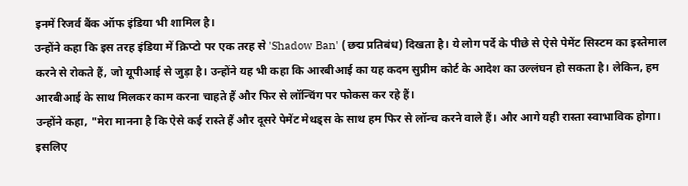इनमें रिजर्व बैंक ऑफ इंडिया भी शामिल है।
उन्होंने कहा कि इस तरह इंडिया में क्रिप्टो पर एक तरह से 'Shadow Ban' (छद्म प्रतिबंध) दिखता है। ये लोग पर्दे के पीछे से ऐसे पेमेंट सिस्टम का इस्तेमाल करने से रोकते हैं, जो यूपीआई से जुड़ा है। उन्होंने यह भी कहा कि आरबीआई का यह कदम सुप्रीम कोर्ट के आदेश का उल्लंघन हो सकता है। लेकिन, हम आरबीआई के साथ मिलकर काम करना चाहते हैं और फिर से लॉन्चिंग पर फोकस कर रहे हैं।
उन्होंने कहा, "मेरा मानना है कि ऐसे कई रास्ते हैं और दूसरे पेमेंट मेथड्स के साथ हम फिर से लॉन्च करने वाले हैं। और आगे यही रास्ता स्वाभाविक होगा। इसलिए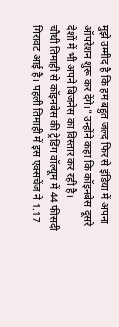मुझे उम्मीद है कि हम बहुत जल्द फिर से इंडिया में अपना ऑपरेशन शुरू कर देंगे।" उन्होंने कहा कि कॉइनबेस दूसरे देशों में भी अपने बिजनेस का विस्तार कर रही है।
चौथी तिमाही से कॉइनबेस की ट्रेडिंग वॉल्यूम में 44 फीसदी गिरावट आई है। पहली तिमाही में इस एक्सचेंज ने 1.17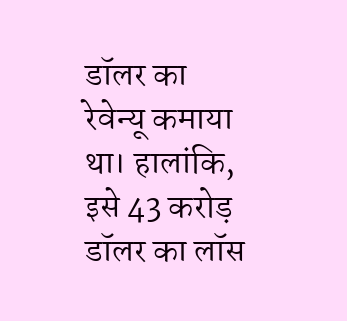डॉलर का रेवेन्यू कमाया था। हालांकि, इसे 43 करोड़ डॉलर का लॉस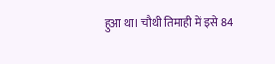हुआ था। चौथी तिमाही में इसे 84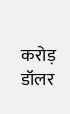करोड़ डॉलर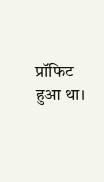प्रॉफिट हुआ था।